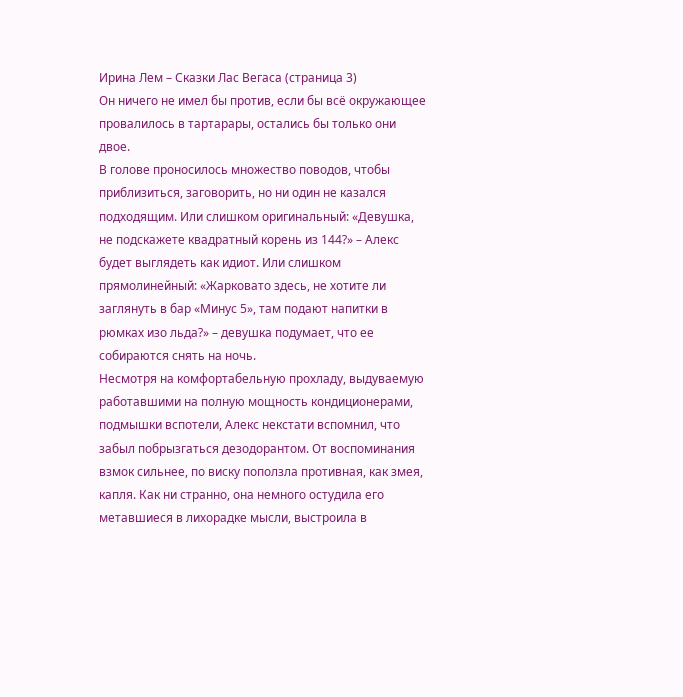Ирина Лем – Сказки Лас Вегаса (страница 3)
Он ничего не имел бы против, если бы всё окружающее провалилось в тартарары, остались бы только они двое.
В голове проносилось множество поводов, чтобы приблизиться, заговорить, но ни один не казался подходящим. Или слишком оригинальный: «Девушка, не подскажете квадратный корень из 144?» – Алекс будет выглядеть как идиот. Или слишком прямолинейный: «Жарковато здесь, не хотите ли заглянуть в бар «Минус 5», там подают напитки в рюмках изо льда?» – девушка подумает, что ее собираются снять на ночь.
Несмотря на комфортабельную прохладу, выдуваемую работавшими на полную мощность кондиционерами, подмышки вспотели, Алекс некстати вспомнил, что забыл побрызгаться дезодорантом. От воспоминания взмок сильнее, по виску поползла противная, как змея, капля. Как ни странно, она немного остудила его метавшиеся в лихорадке мысли, выстроила в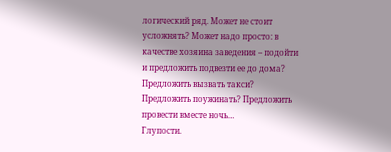логический ряд. Может не стоит усложнять? Может надо просто: в качестве хозяина заведения – подойти и предложить подвезти ее до дома? Предложить вызвать такси? Предложить поужинать? Предложить провести вместе ночь…
Глупости.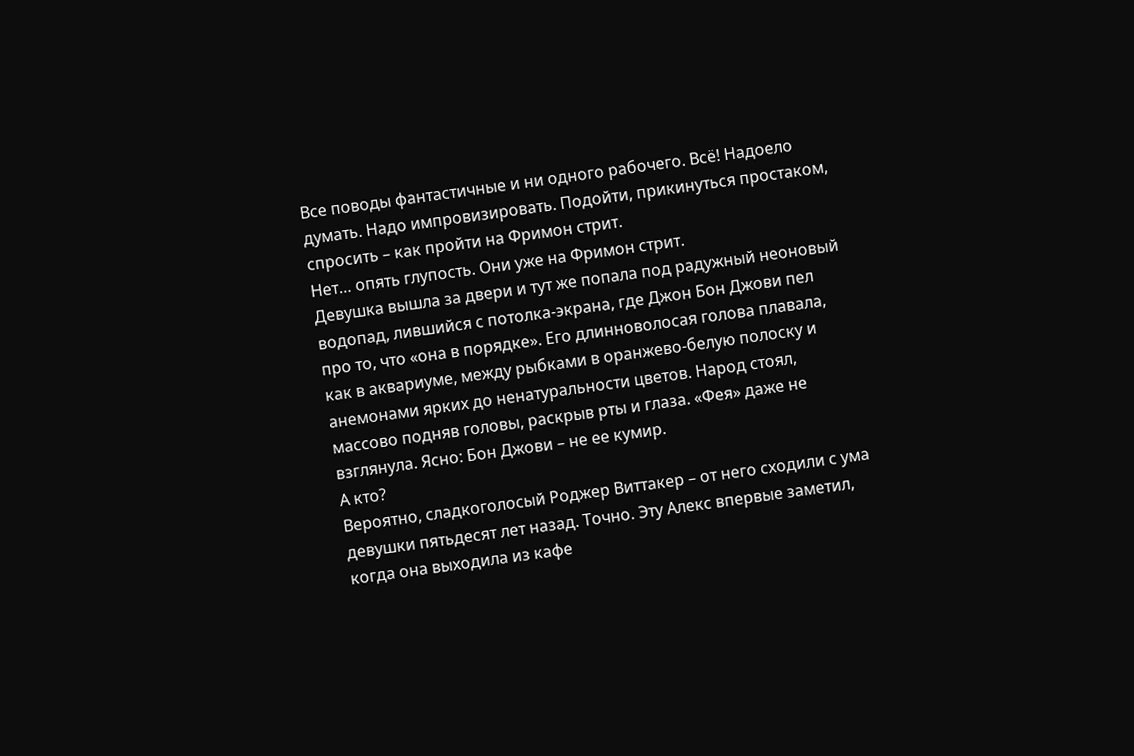Все поводы фантастичные и ни одного рабочего. Всё! Надоело думать. Надо импровизировать. Подойти, прикинуться простаком, спросить – как пройти на Фримон стрит.
Нет… опять глупость. Они уже на Фримон стрит.
Девушка вышла за двери и тут же попала под радужный неоновый водопад, лившийся с потолка-экрана, где Джон Бон Джови пел про то, что «она в порядке». Его длинноволосая голова плавала, как в аквариуме, между рыбками в оранжево-белую полоску и анемонами ярких до ненатуральности цветов. Народ стоял, массово подняв головы, раскрыв рты и глаза. «Фея» даже не взглянула. Ясно: Бон Джови – не ее кумир.
А кто?
Вероятно, сладкоголосый Роджер Виттакер – от него сходили с ума девушки пятьдесят лет назад. Точно. Эту Алекс впервые заметил, когда она выходила из кафе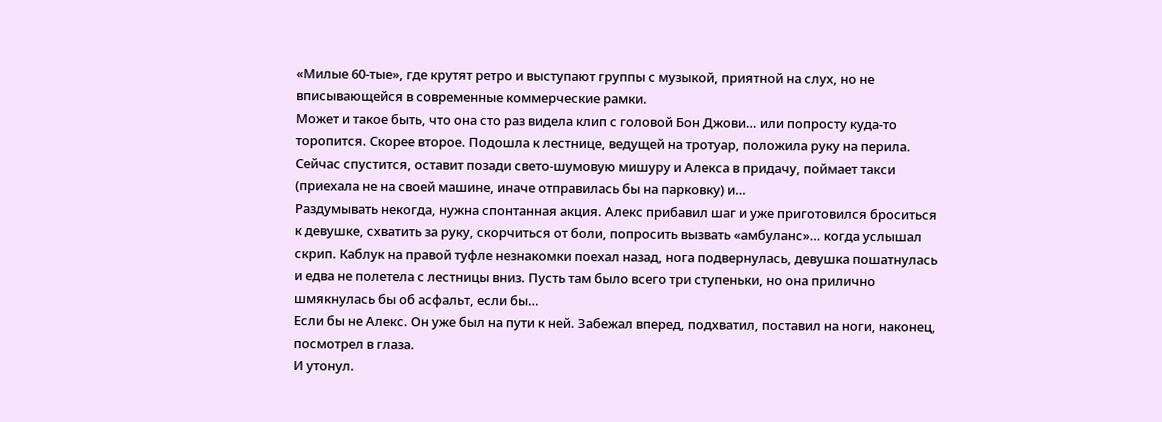«Милые 60-тые», где крутят ретро и выступают группы с музыкой, приятной на слух, но не вписывающейся в современные коммерческие рамки.
Может и такое быть, что она сто раз видела клип с головой Бон Джови… или попросту куда-то торопится. Скорее второе. Подошла к лестнице, ведущей на тротуар, положила руку на перила. Сейчас спустится, оставит позади свето-шумовую мишуру и Алекса в придачу, поймает такси (приехала не на своей машине, иначе отправилась бы на парковку) и…
Раздумывать некогда, нужна спонтанная акция. Алекс прибавил шаг и уже приготовился броситься к девушке, схватить за руку, скорчиться от боли, попросить вызвать «амбуланс»… когда услышал скрип. Каблук на правой туфле незнакомки поехал назад, нога подвернулась, девушка пошатнулась и едва не полетела с лестницы вниз. Пусть там было всего три ступеньки, но она прилично шмякнулась бы об асфальт, если бы…
Если бы не Алекс. Он уже был на пути к ней. Забежал вперед, подхватил, поставил на ноги, наконец, посмотрел в глаза.
И утонул.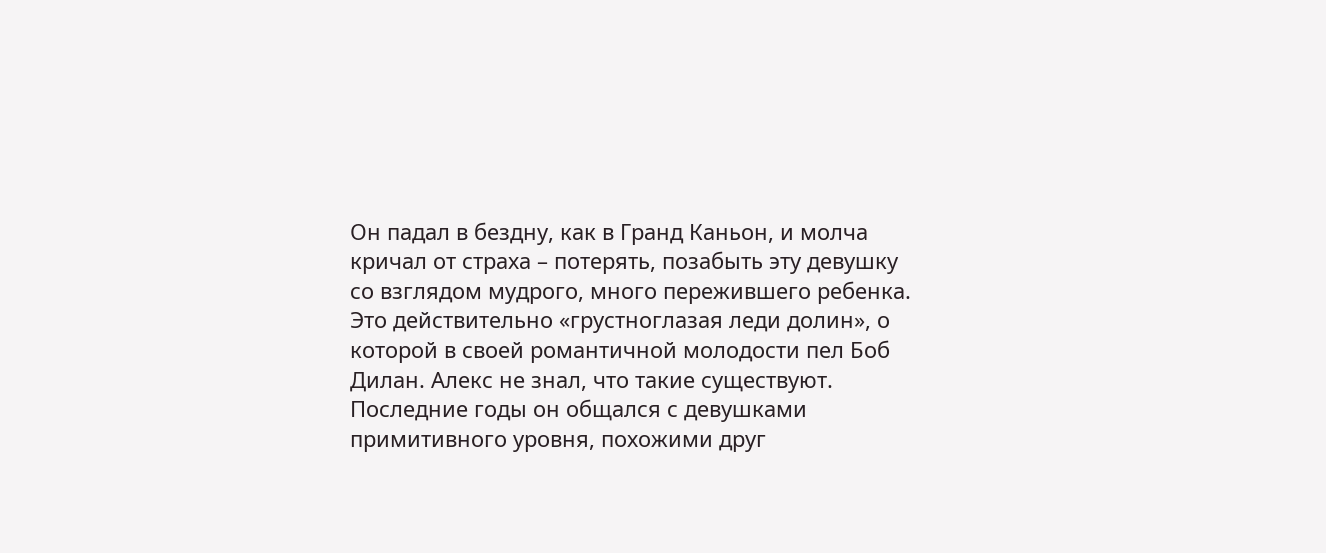Он падал в бездну, как в Гранд Каньон, и молча кричал от страха – потерять, позабыть эту девушку со взглядом мудрого, много пережившего ребенка. Это действительно «грустноглазая леди долин», о которой в своей романтичной молодости пел Боб Дилан. Алекс не знал, что такие существуют. Последние годы он общался с девушками примитивного уровня, похожими друг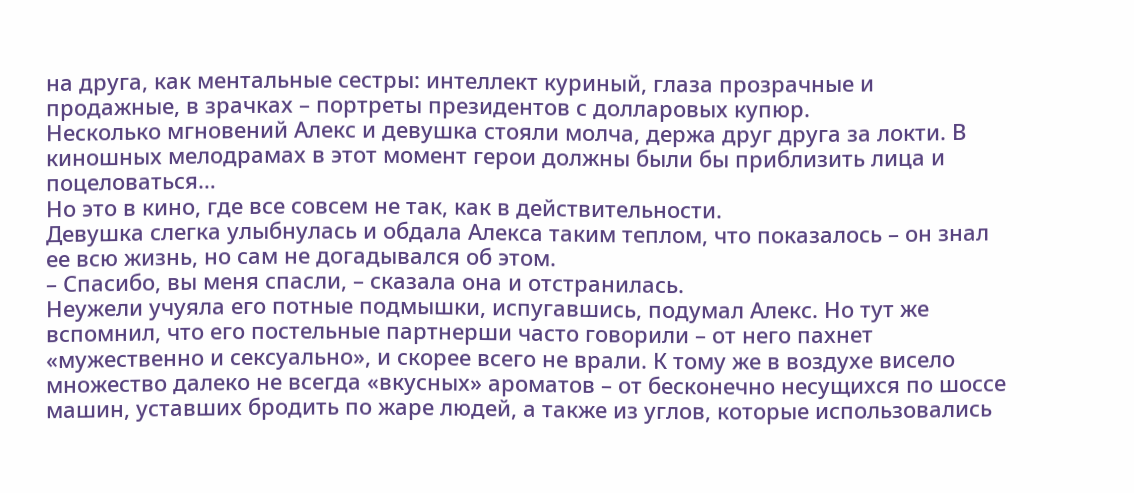на друга, как ментальные сестры: интеллект куриный, глаза прозрачные и продажные, в зрачках – портреты президентов с долларовых купюр.
Несколько мгновений Алекс и девушка стояли молча, держа друг друга за локти. В киношных мелодрамах в этот момент герои должны были бы приблизить лица и поцеловаться…
Но это в кино, где все совсем не так, как в действительности.
Девушка слегка улыбнулась и обдала Алекса таким теплом, что показалось – он знал ее всю жизнь, но сам не догадывался об этом.
– Спасибо, вы меня спасли, – сказала она и отстранилась.
Неужели учуяла его потные подмышки, испугавшись, подумал Алекс. Но тут же вспомнил, что его постельные партнерши часто говорили – от него пахнет «мужественно и сексуально», и скорее всего не врали. К тому же в воздухе висело множество далеко не всегда «вкусных» ароматов – от бесконечно несущихся по шоссе машин, уставших бродить по жаре людей, а также из углов, которые использовались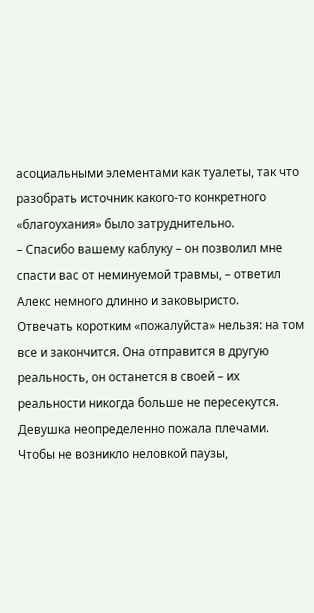асоциальными элементами как туалеты, так что разобрать источник какого-то конкретного «благоухания» было затруднительно.
– Спасибо вашему каблуку – он позволил мне спасти вас от неминуемой травмы, – ответил Алекс немного длинно и заковыристо.
Отвечать коротким «пожалуйста» нельзя: на том все и закончится. Она отправится в другую реальность, он останется в своей – их реальности никогда больше не пересекутся.
Девушка неопределенно пожала плечами. Чтобы не возникло неловкой паузы,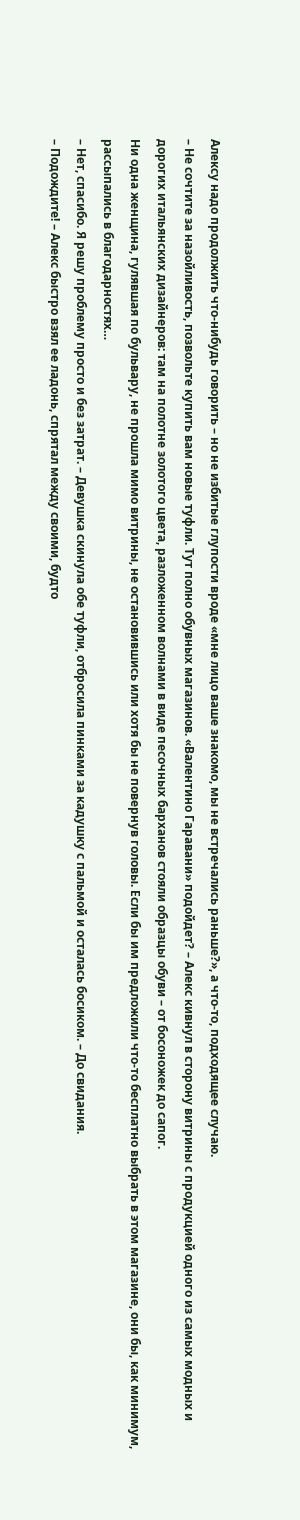Алексу надо продолжить что-нибудь говорить – но не избитые глупости вроде «мне лицо ваше знакомо, мы не встречались раньше?», а что-то, подходящее случаю.
– Не сочтите за назойливость, позвольте купить вам новые туфли. Тут полно обувных магазинов. «Валентино Гаравани» подойдет? – Алекс кивнул в сторону витрины с продукцией одного из самых модных и дорогих итальянских дизайнеров: там на полотне золотого цвета, разложенном волнами в виде песочных барханов стояли образцы обуви – от босоножек до сапог.
Ни одна женщина, гулявшая по бульвару, не прошла мимо витрины, не остановившись или хотя бы не повернув головы. Если бы им предложили что-то бесплатно выбрать в этом магазине, они бы, как минимум, рассыпались в благодарностях…
– Нет, спасибо. Я решу проблему просто и без затрат. – Девушка скинула обе туфли, отбросила пинками за кадушку с пальмой и осталась босиком. – До свидания.
– Подождите! – Алекс быстро взял ее ладонь, спрятал между своими, будто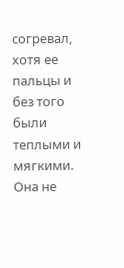согревал, хотя ее пальцы и без того были теплыми и мягкими. Она не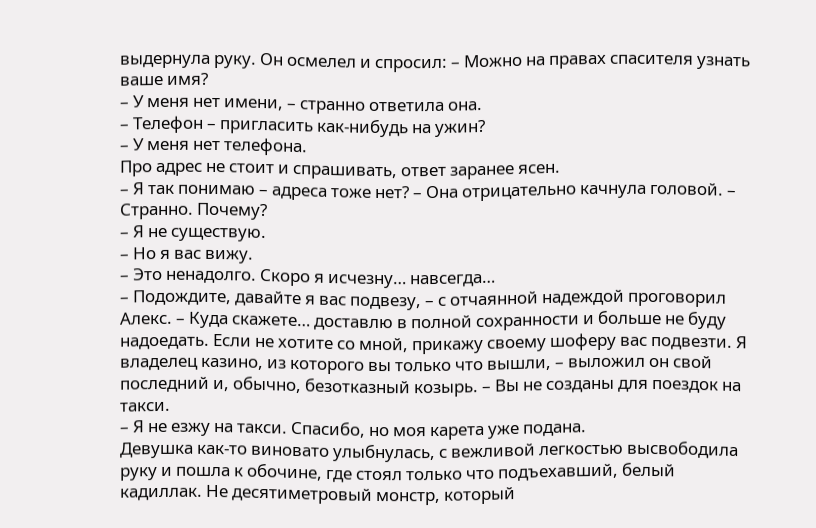выдернула руку. Он осмелел и спросил: – Можно на правах спасителя узнать ваше имя?
– У меня нет имени, – странно ответила она.
– Телефон – пригласить как-нибудь на ужин?
– У меня нет телефона.
Про адрес не стоит и спрашивать, ответ заранее ясен.
– Я так понимаю – адреса тоже нет? – Она отрицательно качнула головой. – Странно. Почему?
– Я не существую.
– Но я вас вижу.
– Это ненадолго. Скоро я исчезну… навсегда…
– Подождите, давайте я вас подвезу, – с отчаянной надеждой проговорил Алекс. – Куда скажете… доставлю в полной сохранности и больше не буду надоедать. Если не хотите со мной, прикажу своему шоферу вас подвезти. Я владелец казино, из которого вы только что вышли, – выложил он свой последний и, обычно, безотказный козырь. – Вы не созданы для поездок на такси.
– Я не езжу на такси. Спасибо, но моя карета уже подана.
Девушка как-то виновато улыбнулась, с вежливой легкостью высвободила руку и пошла к обочине, где стоял только что подъехавший, белый кадиллак. Не десятиметровый монстр, который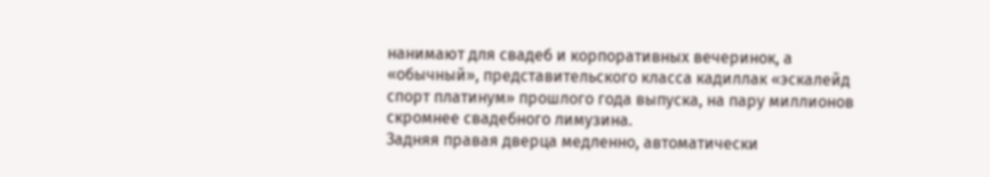нанимают для свадеб и корпоративных вечеринок, а «обычный», представительского класса кадиллак «эскалейд спорт платинум» прошлого года выпуска, на пару миллионов скромнее свадебного лимузина.
Задняя правая дверца медленно, автоматически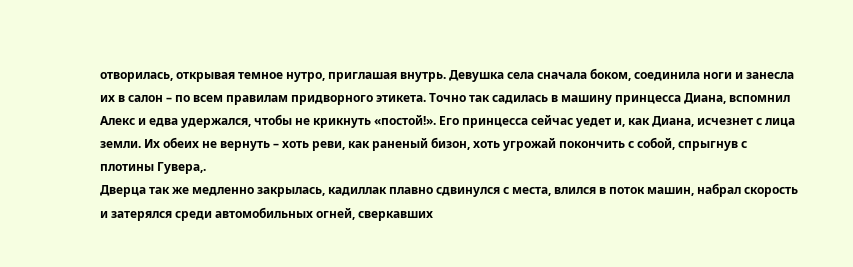отворилась, открывая темное нутро, приглашая внутрь. Девушка села сначала боком, соединила ноги и занесла их в салон – по всем правилам придворного этикета. Точно так садилась в машину принцесса Диана, вспомнил Алекс и едва удержался, чтобы не крикнуть «постой!». Его принцесса сейчас уедет и, как Диана, исчезнет с лица земли. Их обеих не вернуть – хоть реви, как раненый бизон, хоть угрожай покончить с собой, спрыгнув с плотины Гувера,.
Дверца так же медленно закрылась, кадиллак плавно сдвинулся с места, влился в поток машин, набрал скорость и затерялся среди автомобильных огней, сверкавших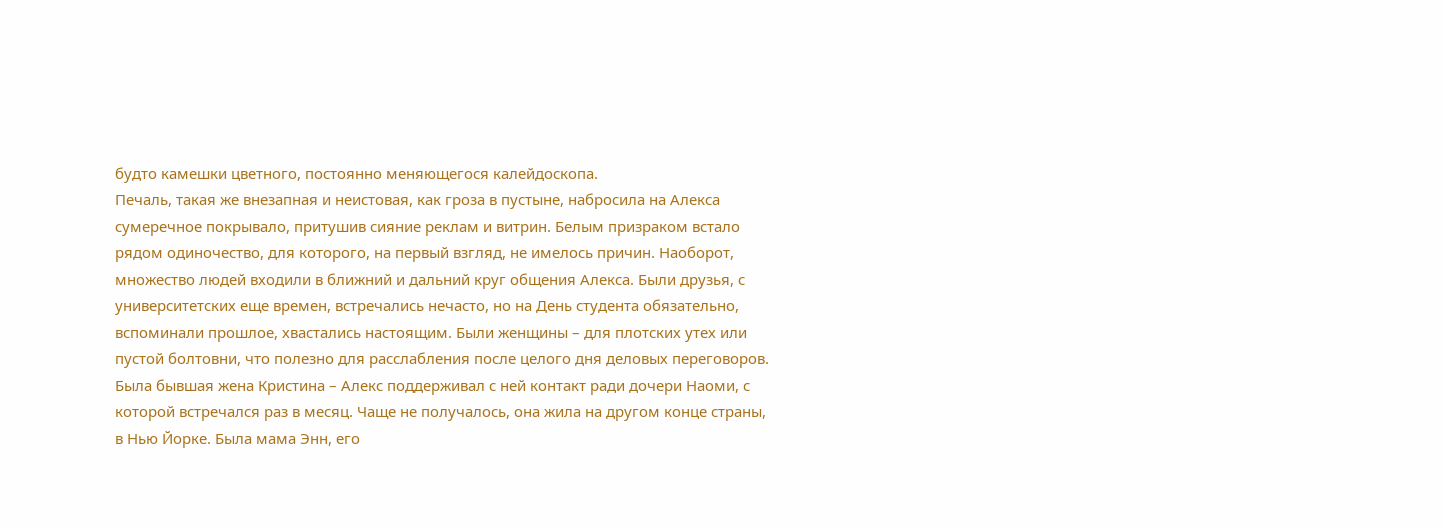будто камешки цветного, постоянно меняющегося калейдоскопа.
Печаль, такая же внезапная и неистовая, как гроза в пустыне, набросила на Алекса сумеречное покрывало, притушив сияние реклам и витрин. Белым призраком встало рядом одиночество, для которого, на первый взгляд, не имелось причин. Наоборот, множество людей входили в ближний и дальний круг общения Алекса. Были друзья, с университетских еще времен, встречались нечасто, но на День студента обязательно, вспоминали прошлое, хвастались настоящим. Были женщины – для плотских утех или пустой болтовни, что полезно для расслабления после целого дня деловых переговоров.
Была бывшая жена Кристина – Алекс поддерживал с ней контакт ради дочери Наоми, с которой встречался раз в месяц. Чаще не получалось, она жила на другом конце страны, в Нью Йорке. Была мама Энн, его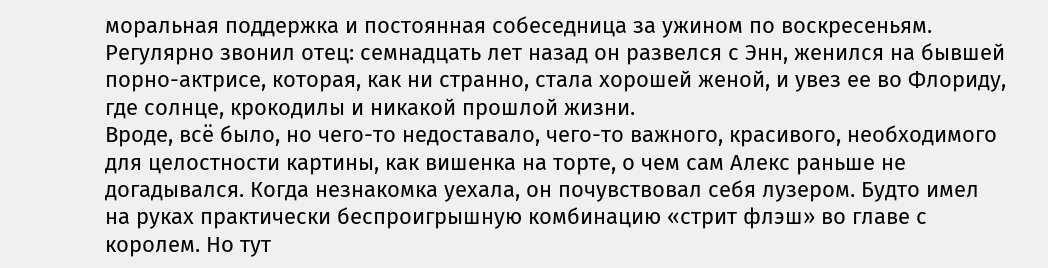моральная поддержка и постоянная собеседница за ужином по воскресеньям. Регулярно звонил отец: семнадцать лет назад он развелся с Энн, женился на бывшей порно-актрисе, которая, как ни странно, стала хорошей женой, и увез ее во Флориду, где солнце, крокодилы и никакой прошлой жизни.
Вроде, всё было, но чего-то недоставало, чего-то важного, красивого, необходимого для целостности картины, как вишенка на торте, о чем сам Алекс раньше не догадывался. Когда незнакомка уехала, он почувствовал себя лузером. Будто имел на руках практически беспроигрышную комбинацию «стрит флэш» во главе с королем. Но тут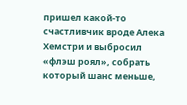пришел какой-то счастливчик вроде Алека Хемстри и выбросил «флэш роял», собрать который шанс меньше,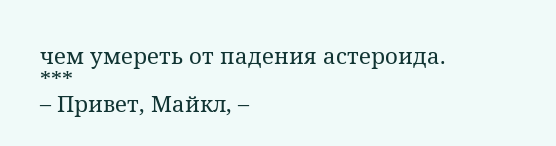чем умереть от падения астероида.
***
– Привет, Майкл, –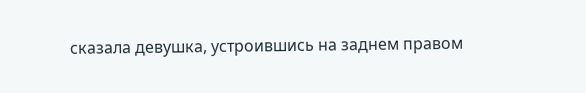сказала девушка, устроившись на заднем правом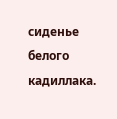сиденье белого кадиллака.